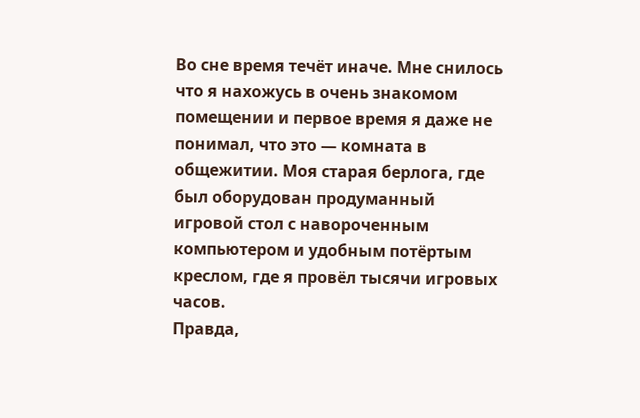Во сне время течёт иначе. Мне снилось что я нахожусь в очень знакомом помещении и первое время я даже не понимал, что это — комната в общежитии. Моя старая берлога, где был оборудован продуманный игровой стол с навороченным компьютером и удобным потёртым креслом, где я провёл тысячи игровых часов.
Правда,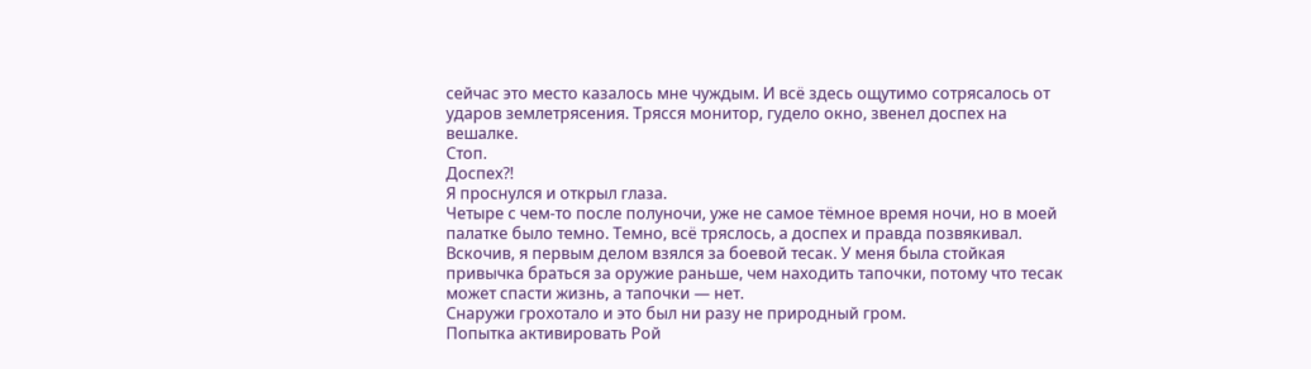сейчас это место казалось мне чуждым. И всё здесь ощутимо сотрясалось от ударов землетрясения. Трясся монитор, гудело окно, звенел доспех на вешалке.
Стоп.
Доспех⁈
Я проснулся и открыл глаза.
Четыре с чем-то после полуночи, уже не самое тёмное время ночи, но в моей палатке было темно. Темно, всё тряслось, а доспех и правда позвякивал.
Вскочив, я первым делом взялся за боевой тесак. У меня была стойкая привычка браться за оружие раньше, чем находить тапочки, потому что тесак может спасти жизнь, а тапочки — нет.
Снаружи грохотало и это был ни разу не природный гром.
Попытка активировать Рой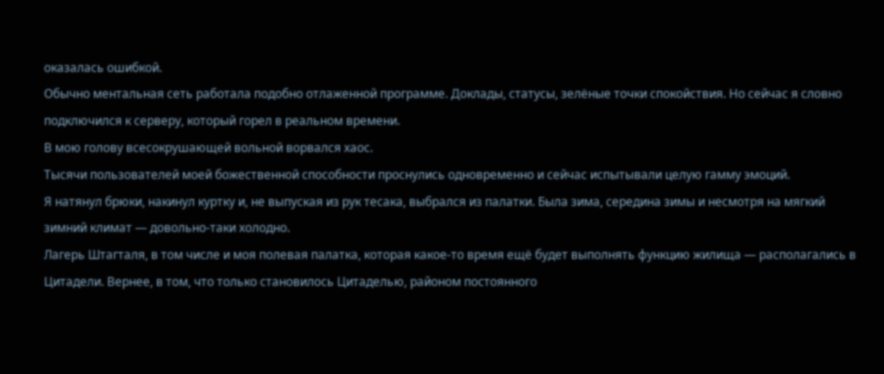оказалась ошибкой.
Обычно ментальная сеть работала подобно отлаженной программе. Доклады, статусы, зелёные точки спокойствия. Но сейчас я словно подключился к серверу, который горел в реальном времени.
В мою голову всесокрушающей вольной ворвался хаос.
Тысячи пользователей моей божественной способности проснулись одновременно и сейчас испытывали целую гамму эмоций.
Я натянул брюки, накинул куртку и, не выпуская из рук тесака, выбрался из палатки. Была зима, середина зимы и несмотря на мягкий зимний климат — довольно-таки холодно.
Лагерь Штагталя, в том числе и моя полевая палатка, которая какое-то время ещё будет выполнять функцию жилища — располагались в Цитадели. Вернее, в том, что только становилось Цитаделью, районом постоянного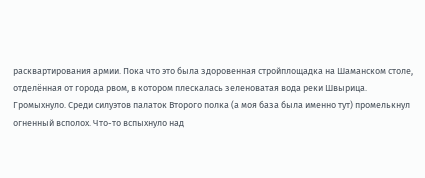расквартирования армии. Пока что это была здоровенная стройплощадка на Шаманском столе, отделённая от города рвом, в котором плескалась зеленоватая вода реки Швырица.
Громыхнуло. Среди силуэтов палаток Второго полка (а моя база была именно тут) промелькнул огненный всполох. Что-то вспыхнуло над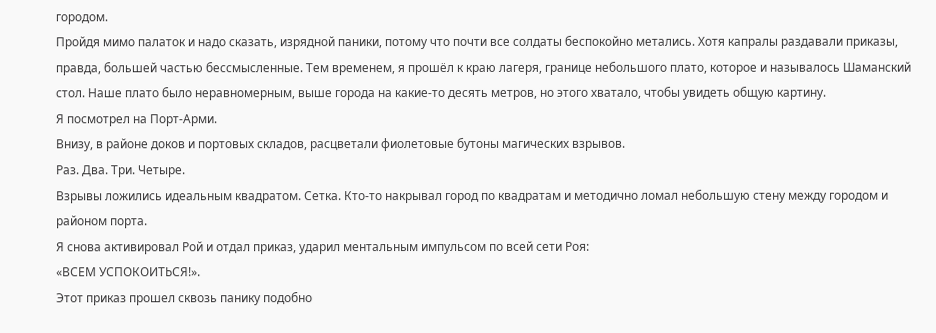городом.
Пройдя мимо палаток и надо сказать, изрядной паники, потому что почти все солдаты беспокойно метались. Хотя капралы раздавали приказы, правда, большей частью бессмысленные. Тем временем, я прошёл к краю лагеря, границе небольшого плато, которое и называлось Шаманский стол. Наше плато было неравномерным, выше города на какие-то десять метров, но этого хватало, чтобы увидеть общую картину.
Я посмотрел на Порт-Арми.
Внизу, в районе доков и портовых складов, расцветали фиолетовые бутоны магических взрывов.
Раз. Два. Три. Четыре.
Взрывы ложились идеальным квадратом. Сетка. Кто-то накрывал город по квадратам и методично ломал небольшую стену между городом и районом порта.
Я снова активировал Рой и отдал приказ, ударил ментальным импульсом по всей сети Роя:
«ВСЕМ УСПОКОИТЬСЯ!».
Этот приказ прошел сквозь панику подобно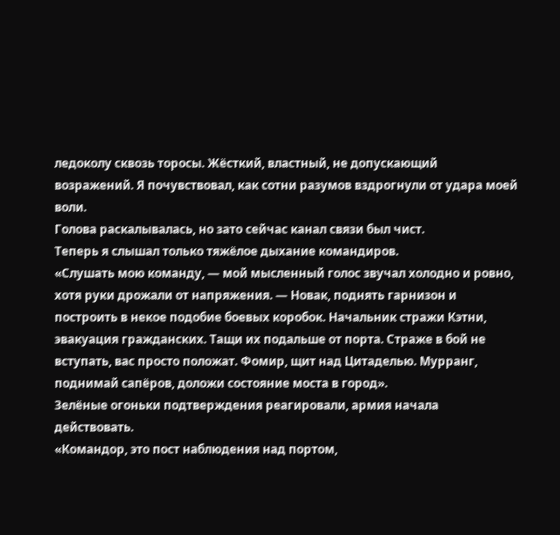ледоколу сквозь торосы. Жёсткий, властный, не допускающий возражений. Я почувствовал, как сотни разумов вздрогнули от удара моей воли.
Голова раскалывалась, но зато сейчас канал связи был чист.
Теперь я слышал только тяжёлое дыхание командиров.
«Слушать мою команду, — мой мысленный голос звучал холодно и ровно, хотя руки дрожали от напряжения. — Новак, поднять гарнизон и построить в некое подобие боевых коробок. Начальник стражи Кэтни, эвакуация гражданских. Тащи их подальше от порта. Страже в бой не вступать, вас просто положат. Фомир, щит над Цитаделью. Мурранг, поднимай сапёров, доложи состояние моста в город».
Зелёные огоньки подтверждения реагировали, армия начала действовать.
«Командор, это пост наблюдения над портом,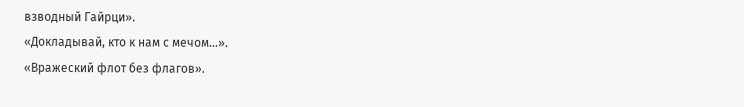взводный Гайрци».
«Докладывай, кто к нам с мечом…».
«Вражеский флот без флагов».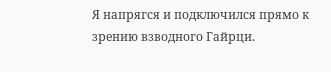Я напрягся и подключился прямо к зрению взводного Гайрци.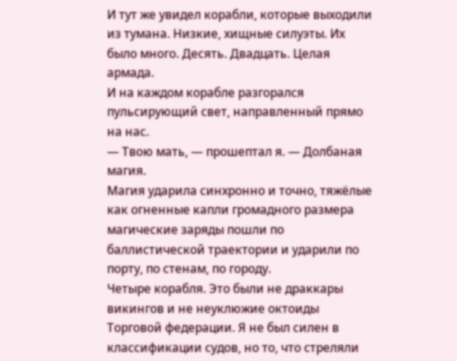И тут же увидел корабли, которые выходили из тумана. Низкие, хищные силуэты. Их было много. Десять. Двадцать. Целая армада.
И на каждом корабле разгорался пульсирующий свет, направленный прямо на нас.
— Твою мать, — прошептал я. — Долбаная магия.
Магия ударила синхронно и точно, тяжёлые как огненные капли громадного размера магические заряды пошли по баллистической траектории и ударили по порту, по стенам, по городу.
Четыре корабля. Это были не драккары викингов и не неуклюжие октоиды Торговой федерации. Я не был силен в классификации судов, но то, что стреляли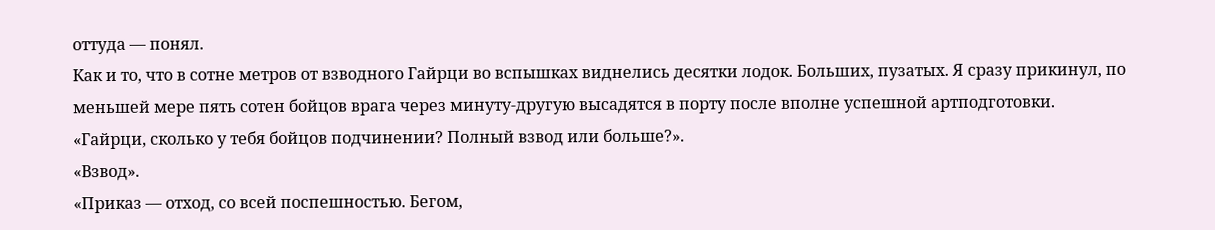оттуда — понял.
Как и то, что в сотне метров от взводного Гайрци во вспышках виднелись десятки лодок. Больших, пузатых. Я сразу прикинул, по меньшей мере пять сотен бойцов врага через минуту-другую высадятся в порту после вполне успешной артподготовки.
«Гайрци, сколько у тебя бойцов подчинении? Полный взвод или больше?».
«Взвод».
«Приказ — отход, со всей поспешностью. Бегом,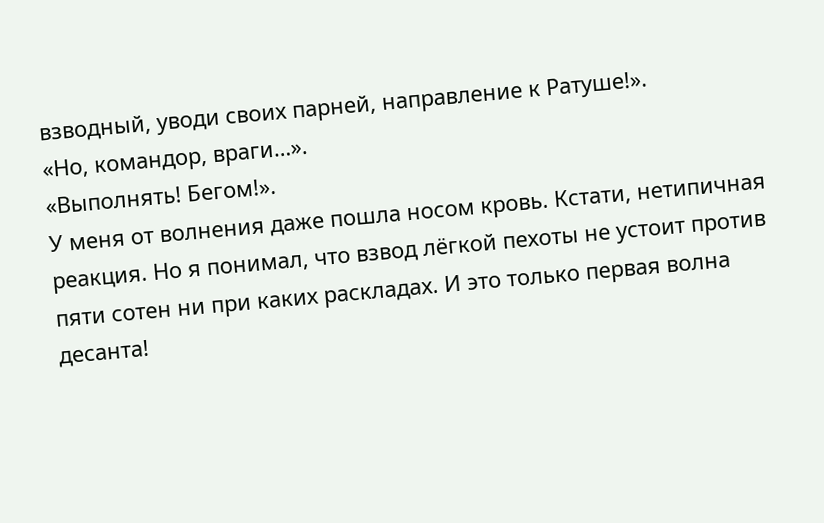взводный, уводи своих парней, направление к Ратуше!».
«Но, командор, враги…».
«Выполнять! Бегом!».
У меня от волнения даже пошла носом кровь. Кстати, нетипичная реакция. Но я понимал, что взвод лёгкой пехоты не устоит против пяти сотен ни при каких раскладах. И это только первая волна десанта!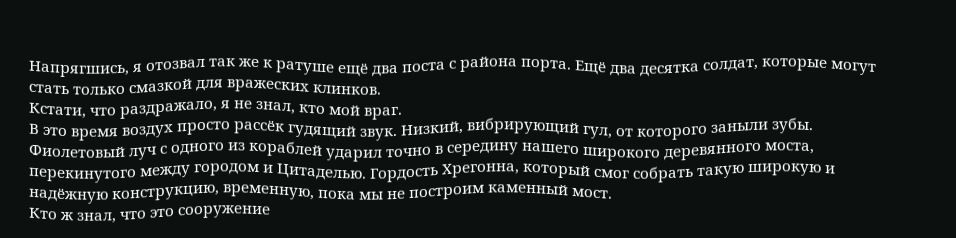Напрягшись, я отозвал так же к ратуше ещё два поста с района порта. Ещё два десятка солдат, которые могут стать только смазкой для вражеских клинков.
Кстати, что раздражало, я не знал, кто мой враг.
В это время воздух просто рассёк гудящий звук. Низкий, вибрирующий гул, от которого заныли зубы.
Фиолетовый луч с одного из кораблей ударил точно в середину нашего широкого деревянного моста, перекинутого между городом и Цитаделью. Гордость Хрегонна, который смог собрать такую широкую и надёжную конструкцию, временную, пока мы не построим каменный мост.
Кто ж знал, что это сооружение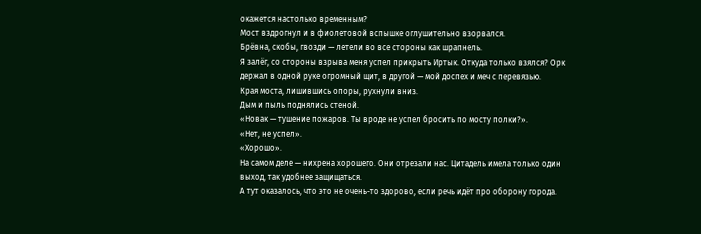окажется настолько временным?
Мост вздрогнул и в фиолетовой вспышке оглушительно взорвался.
Брёвна, скобы, гвозди — летели во все стороны как шрапнель.
Я залёг, со стороны взрыва меня успел прикрыть Иртык. Откуда только взялся? Орк держал в одной руке огромный щит, в другой — мой доспех и меч с перевязью.
Края моста, лишившись опоры, рухнули вниз.
Дым и пыль поднялись стеной.
«Новак — тушение пожаров. Ты вроде не успел бросить по мосту полки?».
«Нет, не успел».
«Хорошо».
На самом деле — нихрена хорошего. Они отрезали нас. Цитадель имела только один выход, так удобнее защищаться.
А тут оказалось, что это не очень-то здорово, если речь идёт про оборону города.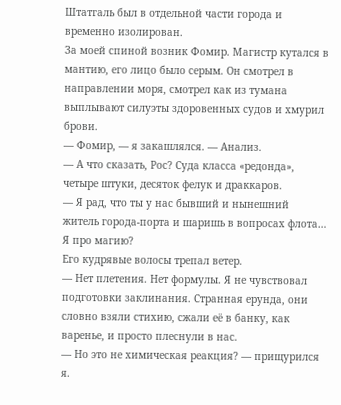Штатгаль был в отдельной части города и временно изолирован.
За моей спиной возник Фомир. Магистр кутался в мантию, его лицо было серым. Он смотрел в направлении моря, смотрел как из тумана выплывают силуэты здоровенных судов и хмурил брови.
— Фомир, — я закашлялся. — Анализ.
— А что сказать, Рос? Суда класса «редонда», четыре штуки, десяток фелук и драккаров.
— Я рад, что ты у нас бывший и нынешний житель города-порта и шаришь в вопросах флота… Я про магию?
Его кудрявые волосы трепал ветер.
— Нет плетения. Нет формулы. Я не чувствовал подготовки заклинания. Странная ерунда, они словно взяли стихию, сжали её в банку, как варенье, и просто плеснули в нас.
— Но это не химическая реакция? — прищурился я.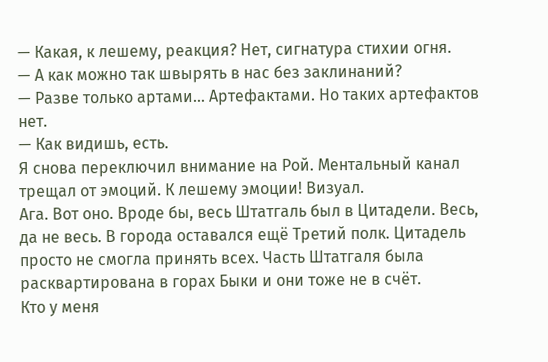— Какая, к лешему, реакция? Нет, сигнатура стихии огня.
— А как можно так швырять в нас без заклинаний?
— Разве только артами… Артефактами. Но таких артефактов нет.
— Как видишь, есть.
Я снова переключил внимание на Рой. Ментальный канал трещал от эмоций. К лешему эмоции! Визуал.
Ага. Вот оно. Вроде бы, весь Штатгаль был в Цитадели. Весь, да не весь. В города оставался ещё Третий полк. Цитадель просто не смогла принять всех. Часть Штатгаля была расквартирована в горах Быки и они тоже не в счёт.
Кто у меня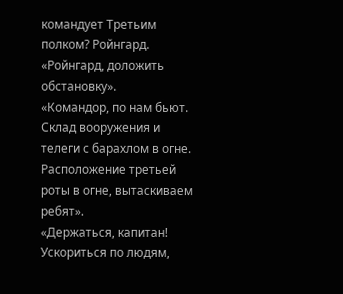командует Третьим полком? Ройнгард.
«Ройнгард, доложить обстановку».
«Командор, по нам бьют. Склад вооружения и телеги с барахлом в огне. Расположение третьей роты в огне, вытаскиваем ребят».
«Держаться, капитан! Ускориться по людям,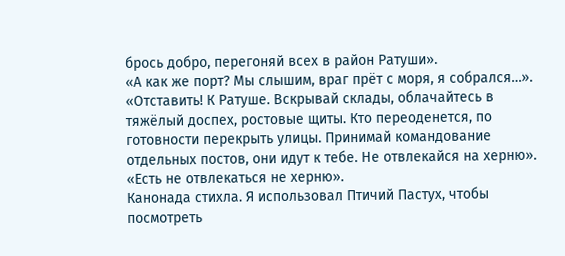брось добро, перегоняй всех в район Ратуши».
«А как же порт? Мы слышим, враг прёт с моря, я собрался…».
«Отставить! К Ратуше. Вскрывай склады, облачайтесь в тяжёлый доспех, ростовые щиты. Кто переоденется, по готовности перекрыть улицы. Принимай командование отдельных постов, они идут к тебе. Не отвлекайся на херню».
«Есть не отвлекаться не херню».
Канонада стихла. Я использовал Птичий Пастух, чтобы посмотреть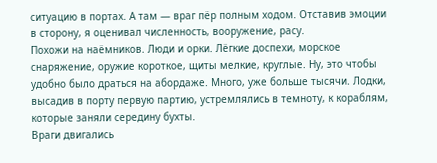ситуацию в портах. А там — враг пёр полным ходом. Отставив эмоции в сторону, я оценивал численность, вооружение, расу.
Похожи на наёмников. Люди и орки. Лёгкие доспехи, морское снаряжение, оружие короткое, щиты мелкие, круглые. Ну, это чтобы удобно было драться на абордаже. Много, уже больше тысячи. Лодки, высадив в порту первую партию, устремлялись в темноту, к кораблям, которые заняли середину бухты.
Враги двигались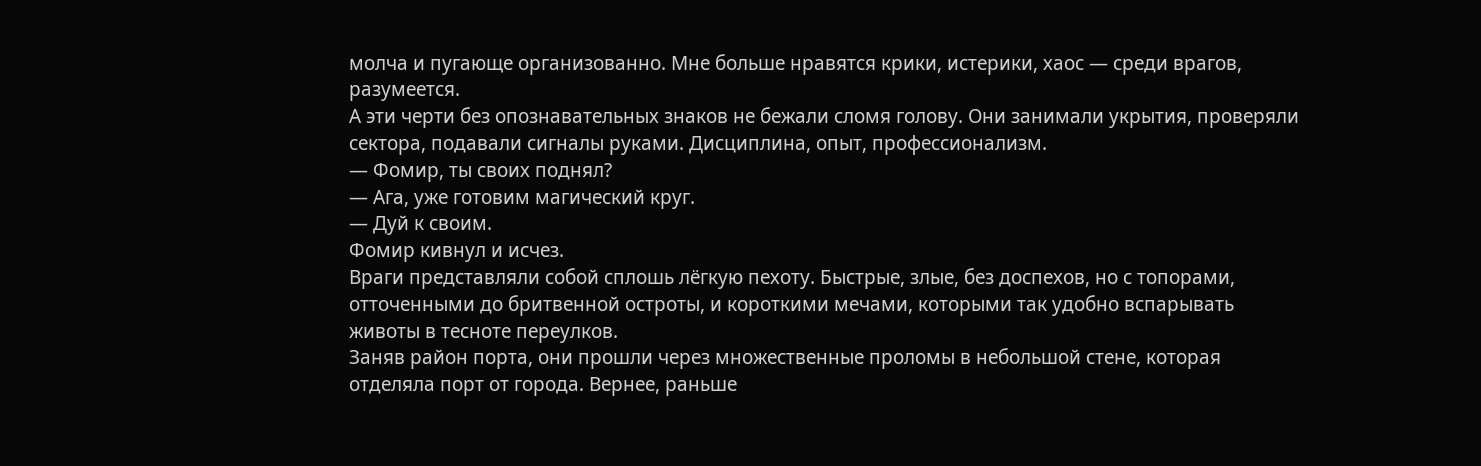молча и пугающе организованно. Мне больше нравятся крики, истерики, хаос — среди врагов, разумеется.
А эти черти без опознавательных знаков не бежали сломя голову. Они занимали укрытия, проверяли сектора, подавали сигналы руками. Дисциплина, опыт, профессионализм.
— Фомир, ты своих поднял?
— Ага, уже готовим магический круг.
— Дуй к своим.
Фомир кивнул и исчез.
Враги представляли собой сплошь лёгкую пехоту. Быстрые, злые, без доспехов, но с топорами, отточенными до бритвенной остроты, и короткими мечами, которыми так удобно вспарывать животы в тесноте переулков.
Заняв район порта, они прошли через множественные проломы в небольшой стене, которая отделяла порт от города. Вернее, раньше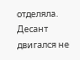отделяла. Десант двигался не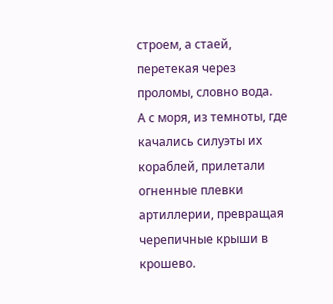строем, а стаей, перетекая через проломы, словно вода.
А с моря, из темноты, где качались силуэты их кораблей, прилетали огненные плевки артиллерии, превращая черепичные крыши в крошево.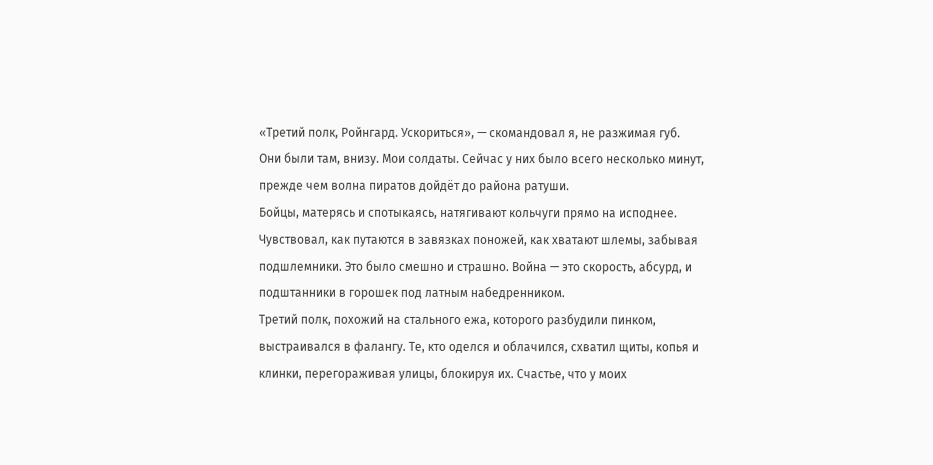«Третий полк, Ройнгард. Ускориться», — скомандовал я, не разжимая губ.
Они были там, внизу. Мои солдаты. Сейчас у них было всего несколько минут, прежде чем волна пиратов дойдёт до района ратуши.
Бойцы, матерясь и спотыкаясь, натягивают кольчуги прямо на исподнее. Чувствовал, как путаются в завязках поножей, как хватают шлемы, забывая подшлемники. Это было смешно и страшно. Война — это скорость, абсурд, и подштанники в горошек под латным набедренником.
Третий полк, похожий на стального ежа, которого разбудили пинком, выстраивался в фалангу. Те, кто оделся и облачился, схватил щиты, копья и клинки, перегораживая улицы, блокируя их. Счастье, что у моих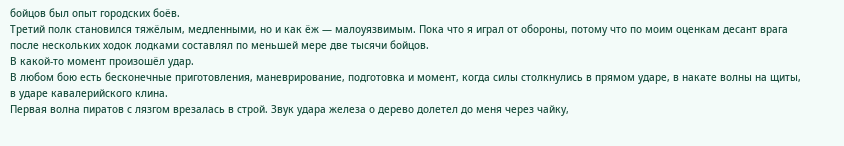бойцов был опыт городских боёв.
Третий полк становился тяжёлым, медленными, но и как ёж — малоуязвимым. Пока что я играл от обороны, потому что по моим оценкам десант врага после нескольких ходок лодками составлял по меньшей мере две тысячи бойцов.
В какой-то момент произошёл удар.
В любом бою есть бесконечные приготовления, маневрирование, подготовка и момент, когда силы столкнулись в прямом ударе, в накате волны на щиты, в ударе кавалерийского клина.
Первая волна пиратов с лязгом врезалась в строй. Звук удара железа о дерево долетел до меня через чайку,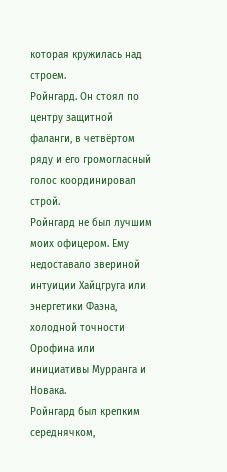которая кружилась над строем.
Ройнгард. Он стоял по центру защитной фаланги, в четвёртом ряду и его громогласный голос координировал строй.
Ройнгард не был лучшим моих офицером. Ему недоставало звериной интуиции Хайцгруга или энергетики Фаэна, холодной точности Орофина или инициативы Мурранга и Новака.
Ройнгард был крепким середнячком,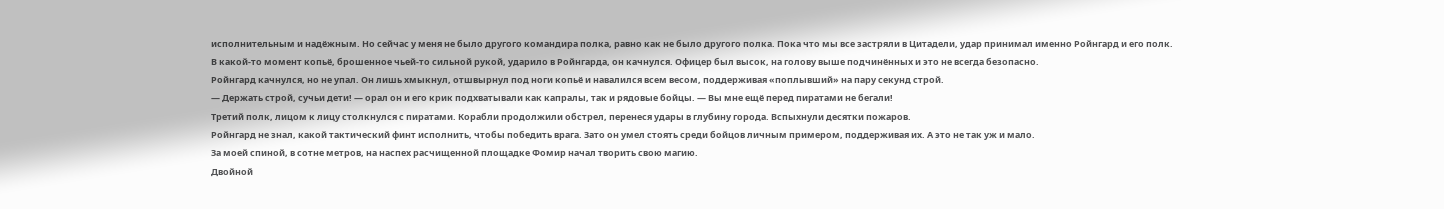исполнительным и надёжным. Но сейчас у меня не было другого командира полка, равно как не было другого полка. Пока что мы все застряли в Цитадели, удар принимал именно Ройнгард и его полк.
В какой-то момент копьё, брошенное чьей-то сильной рукой, ударило в Ройнгарда, он качнулся. Офицер был высок, на голову выше подчинённых и это не всегда безопасно.
Ройнгард качнулся, но не упал. Он лишь хмыкнул, отшвырнул под ноги копьё и навалился всем весом, поддерживая «поплывший» на пару секунд строй.
— Держать строй, сучьи дети! — орал он и его крик подхватывали как капралы, так и рядовые бойцы. — Вы мне ещё перед пиратами не бегали!
Третий полк, лицом к лицу столкнулся с пиратами. Корабли продолжили обстрел, перенеся удары в глубину города. Вспыхнули десятки пожаров.
Ройнгард не знал, какой тактический финт исполнить, чтобы победить врага. Зато он умел стоять среди бойцов личным примером, поддерживая их. А это не так уж и мало.
За моей спиной, в сотне метров, на наспех расчищенной площадке Фомир начал творить свою магию.
Двойной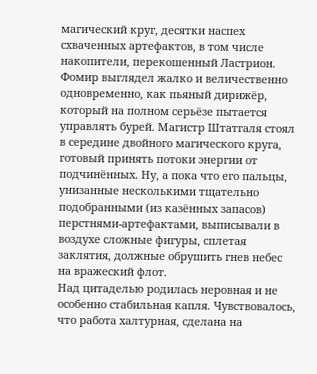магический круг, десятки наспех схваченных артефактов, в том числе накопители, перекошенный Ластрион.
Фомир выглядел жалко и величественно одновременно, как пьяный дирижёр, который на полном серьёзе пытается управлять бурей. Магистр Штатгаля стоял в середине двойного магического круга, готовый принять потоки энергии от подчинённых. Ну, а пока что его пальцы, унизанные несколькими тщательно подобранными (из казённых запасов) перстнями-артефактами, выписывали в воздухе сложные фигуры, сплетая заклятия, должные обрушить гнев небес на вражеский флот.
Над цитаделью родилась неровная и не особенно стабильная капля. Чувствовалось, что работа халтурная, сделана на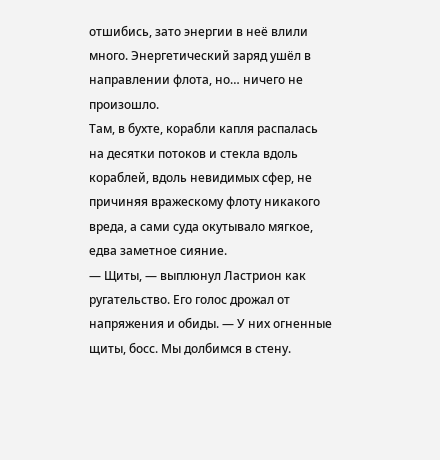отшибись, зато энергии в неё влили много. Энергетический заряд ушёл в направлении флота, но… ничего не произошло.
Там, в бухте, корабли капля распалась на десятки потоков и стекла вдоль кораблей, вдоль невидимых сфер, не причиняя вражескому флоту никакого вреда, а сами суда окутывало мягкое, едва заметное сияние.
— Щиты, — выплюнул Ластрион как ругательство. Его голос дрожал от напряжения и обиды. — У них огненные щиты, босс. Мы долбимся в стену.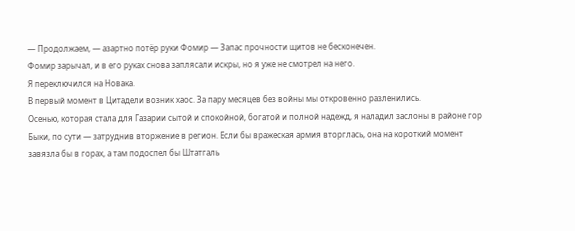— Продолжаем, — азартно потёр руки Фомир — Запас прочности щитов не бесконечен.
Фомир зарычал, и в его руках снова заплясали искры, но я уже не смотрел на него.
Я переключился на Новака.
В первый момент в Цитадели возник хаос. За пару месяцев без войны мы откровенно разленились.
Осенью, которая стала для Газарии сытой и спокойной, богатой и полной надежд, я наладил заслоны в районе гор Быки, по сути — затруднив вторжение в регион. Если бы вражеская армия вторглась, она на короткий момент завязла бы в горах, а там подоспел бы Штатгаль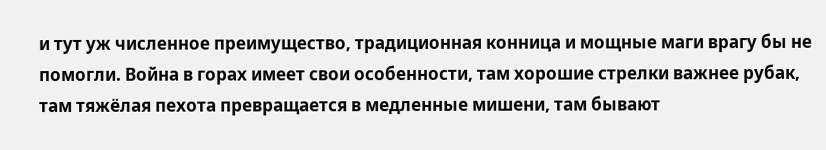и тут уж численное преимущество, традиционная конница и мощные маги врагу бы не помогли. Война в горах имеет свои особенности, там хорошие стрелки важнее рубак, там тяжёлая пехота превращается в медленные мишени, там бывают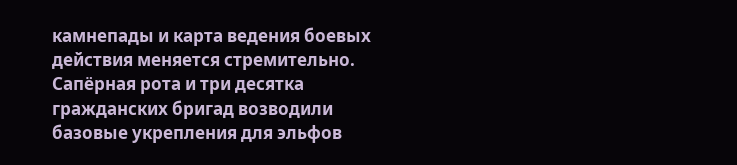камнепады и карта ведения боевых действия меняется стремительно. Сапёрная рота и три десятка гражданских бригад возводили базовые укрепления для эльфов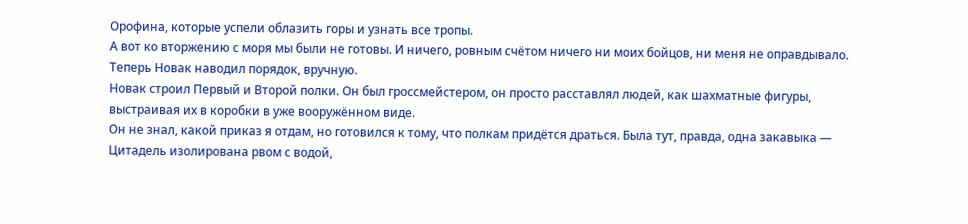Орофина, которые успели облазить горы и узнать все тропы.
А вот ко вторжению с моря мы были не готовы. И ничего, ровным счётом ничего ни моих бойцов, ни меня не оправдывало.
Теперь Новак наводил порядок, вручную.
Новак строил Первый и Второй полки. Он был гроссмейстером, он просто расставлял людей, как шахматные фигуры, выстраивая их в коробки в уже вооружённом виде.
Он не знал, какой приказ я отдам, но готовился к тому, что полкам придётся драться. Была тут, правда, одна закавыка — Цитадель изолирована рвом с водой,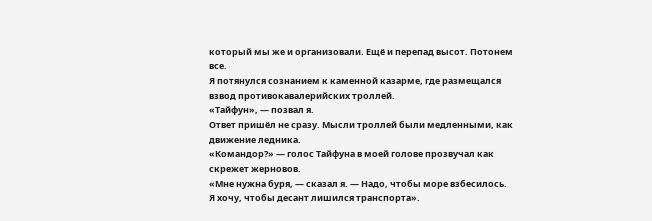который мы же и организовали. Ещё и перепад высот. Потонем все.
Я потянулся сознанием к каменной казарме, где размещался взвод противокавалерийских троллей.
«Тайфун», — позвал я.
Ответ пришёл не сразу. Мысли троллей были медленными, как движение ледника.
«Командор?» — голос Тайфуна в моей голове прозвучал как скрежет жерновов.
«Мне нужна буря, — сказал я. — Надо, чтобы море взбесилось. Я хочу, чтобы десант лишился транспорта».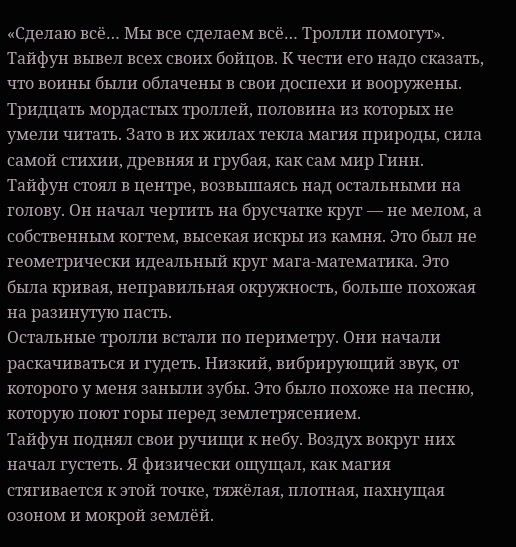«Сделаю всё… Мы все сделаем всё… Тролли помогут».
Тайфун вывел всех своих бойцов. К чести его надо сказать, что воины были облачены в свои доспехи и вооружены.
Тридцать мордастых троллей, половина из которых не умели читать. Зато в их жилах текла магия природы, сила самой стихии, древняя и грубая, как сам мир Гинн.
Тайфун стоял в центре, возвышаясь над остальными на голову. Он начал чертить на брусчатке круг — не мелом, а собственным когтем, высекая искры из камня. Это был не геометрически идеальный круг мага-математика. Это была кривая, неправильная окружность, больше похожая на разинутую пасть.
Остальные тролли встали по периметру. Они начали раскачиваться и гудеть. Низкий, вибрирующий звук, от которого у меня заныли зубы. Это было похоже на песню, которую поют горы перед землетрясением.
Тайфун поднял свои ручищи к небу. Воздух вокруг них начал густеть. Я физически ощущал, как магия стягивается к этой точке, тяжёлая, плотная, пахнущая озоном и мокрой землёй.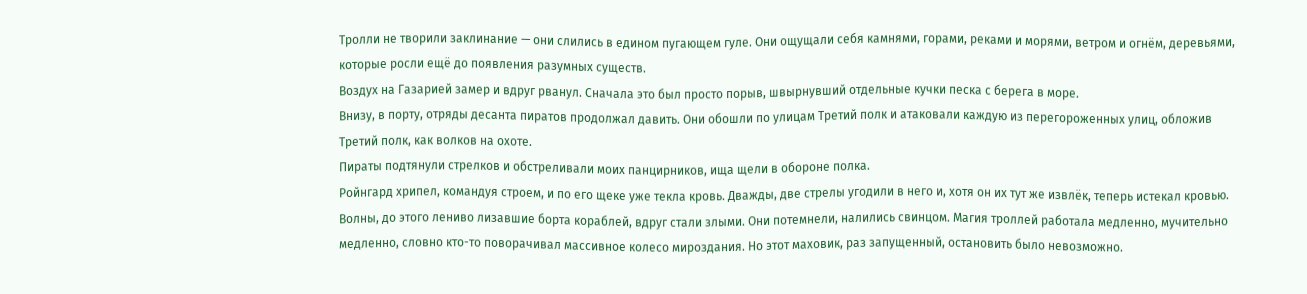Тролли не творили заклинание — они слились в едином пугающем гуле. Они ощущали себя камнями, горами, реками и морями, ветром и огнём, деревьями, которые росли ещё до появления разумных существ.
Воздух на Газарией замер и вдруг рванул. Сначала это был просто порыв, швырнувший отдельные кучки песка с берега в море.
Внизу, в порту, отряды десанта пиратов продолжал давить. Они обошли по улицам Третий полк и атаковали каждую из перегороженных улиц, обложив Третий полк, как волков на охоте.
Пираты подтянули стрелков и обстреливали моих панцирников, ища щели в обороне полка.
Ройнгард хрипел, командуя строем, и по его щеке уже текла кровь. Дважды, две стрелы угодили в него и, хотя он их тут же извлёк, теперь истекал кровью.
Волны, до этого лениво лизавшие борта кораблей, вдруг стали злыми. Они потемнели, налились свинцом. Магия троллей работала медленно, мучительно медленно, словно кто-то поворачивал массивное колесо мироздания. Но этот маховик, раз запущенный, остановить было невозможно.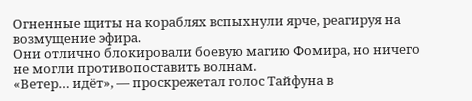Огненные щиты на кораблях вспыхнули ярче, реагируя на возмущение эфира.
Они отлично блокировали боевую магию Фомира, но ничего не могли противопоставить волнам.
«Ветер… идёт», — проскрежетал голос Тайфуна в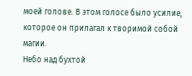моей голове. В этом голосе было усилие, которое он прилагал к творимой собой магии.
Небо над бухтой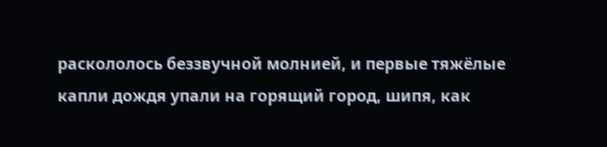раскололось беззвучной молнией, и первые тяжёлые капли дождя упали на горящий город, шипя, как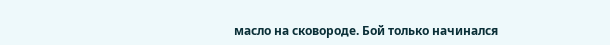масло на сковороде. Бой только начинался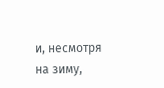и, несмотря на зиму,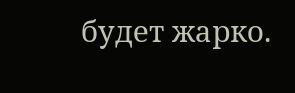будет жарко.